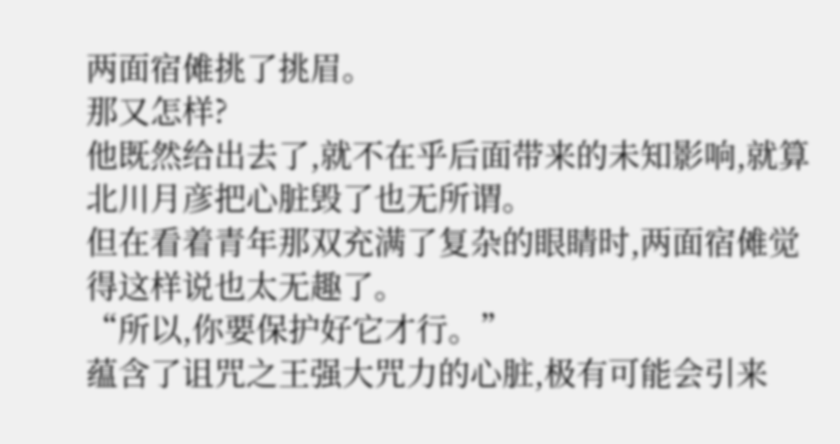两面宿傩挑了挑眉。
那又怎样?
他既然给出去了,就不在乎后面带来的未知影响,就算北川月彦把心脏毁了也无所谓。
但在看着青年那双充满了复杂的眼睛时,两面宿傩觉得这样说也太无趣了。
“所以,你要保护好它才行。”
蕴含了诅咒之王强大咒力的心脏,极有可能会引来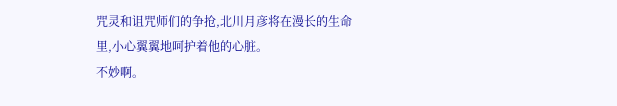咒灵和诅咒师们的争抢,北川月彦将在漫长的生命里,小心翼翼地呵护着他的心脏。
不妙啊。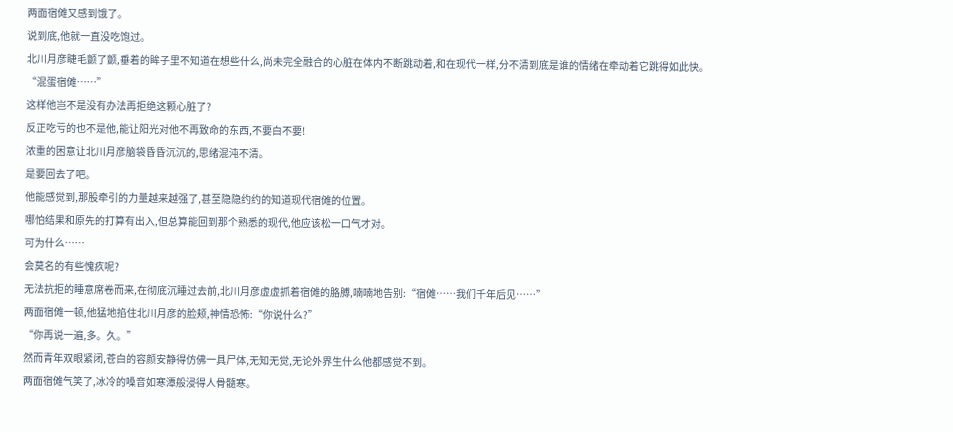两面宿傩又感到饿了。
说到底,他就一直没吃饱过。
北川月彦睫毛颤了颤,垂着的眸子里不知道在想些什么,尚未完全融合的心脏在体内不断跳动着,和在现代一样,分不清到底是谁的情绪在牵动着它跳得如此快。
“混蛋宿傩……”
这样他岂不是没有办法再拒绝这颗心脏了?
反正吃亏的也不是他,能让阳光对他不再致命的东西,不要白不要!
浓重的困意让北川月彦脑袋昏昏沉沉的,思绪混沌不清。
是要回去了吧。
他能感觉到,那股牵引的力量越来越强了,甚至隐隐约约的知道现代宿傩的位置。
哪怕结果和原先的打算有出入,但总算能回到那个熟悉的现代,他应该松一口气才对。
可为什么……
会莫名的有些愧疚呢?
无法抗拒的睡意席卷而来,在彻底沉睡过去前,北川月彦虚虚抓着宿傩的胳膊,喃喃地告别:“宿傩……我们千年后见……”
两面宿傩一顿,他猛地掐住北川月彦的脸颊,神情恐怖:“你说什么?”
“你再说一遍,多。久。”
然而青年双眼紧闭,苍白的容颜安静得仿佛一具尸体,无知无觉,无论外界生什么他都感觉不到。
两面宿傩气笑了,冰冷的嗓音如寒潭般浸得人骨髓寒。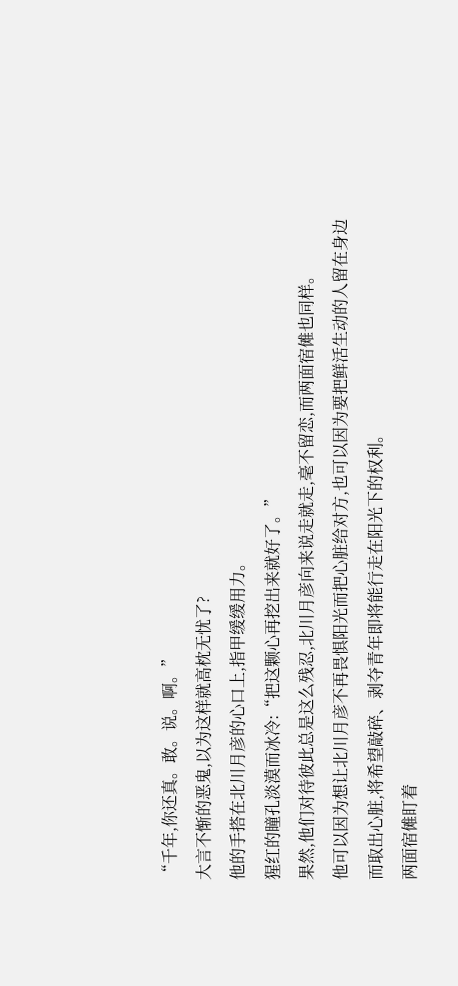“千年,你还真。敢。说。啊。”
大言不惭的恶鬼,以为这样就高枕无忧了?
他的手搭在北川月彦的心口上,指甲缓缓用力。
猩红的瞳孔淡漠而冰冷:“把这颗心再挖出来就好了。”
果然,他们对待彼此总是这么残忍,北川月彦向来说走就走,毫不留恋,而两面宿傩也同样。
他可以因为想让北川月彦不再畏惧阳光而把心脏给对方,也可以因为要把鲜活生动的人留在身边而取出心脏,将希望敲碎、剥夺青年即将能行走在阳光下的权利。
两面宿傩盯着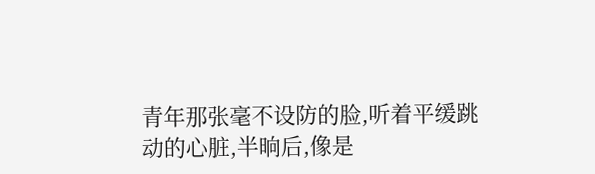青年那张毫不设防的脸,听着平缓跳动的心脏,半晌后,像是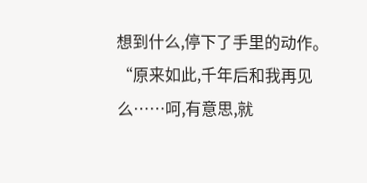想到什么,停下了手里的动作。
“原来如此,千年后和我再见么……呵,有意思,就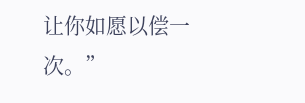让你如愿以偿一次。”